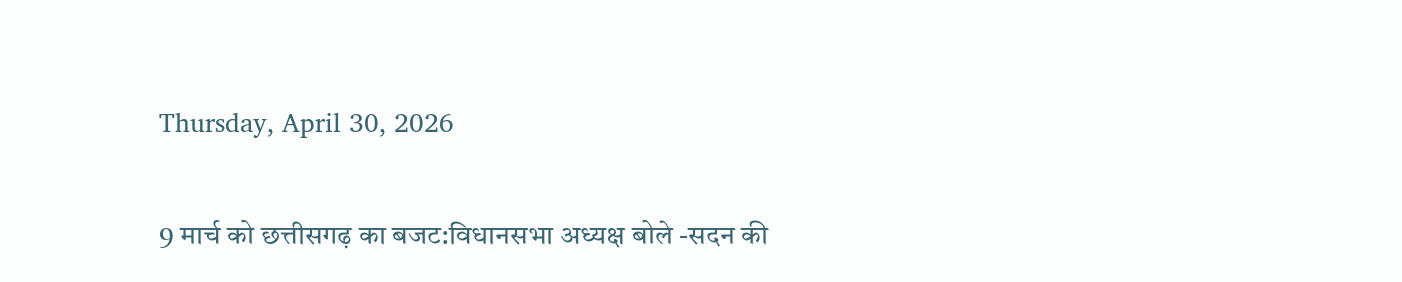Thursday, April 30, 2026

9 मार्च को छत्तीसगढ़ का बजट:विधानसभा अध्यक्ष बोले -सदन की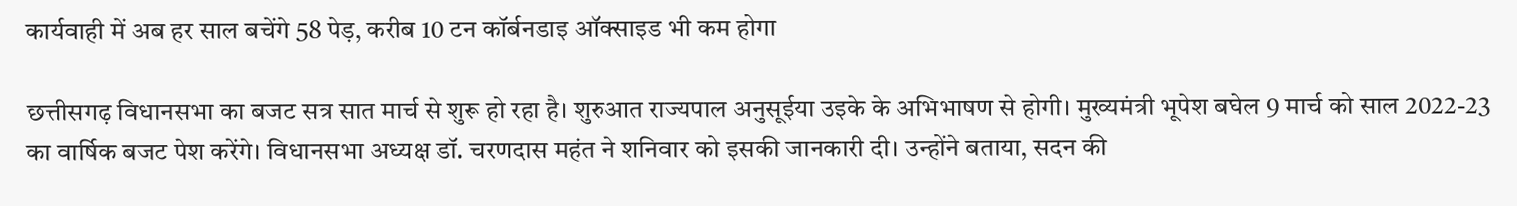कार्यवाही में अब हर साल बचेंगे 58 पेड़, करीब 10 टन कॉर्बनडाइ ऑक्साइड भी कम होगा

छत्तीसगढ़ विधानसभा का बजट सत्र सात मार्च से शुरू हो रहा है। शुरुआत राज्यपाल अनुसूईया उइके के अभिभाषण से होगी। मुख्यमंत्री भूपेश बघेल 9 मार्च को साल 2022-23 का वार्षिक बजट पेश करेंगे। विधानसभा अध्यक्ष डॉ. चरणदास महंत ने शनिवार को इसकी जानकारी दी। उन्होंने बताया, सदन की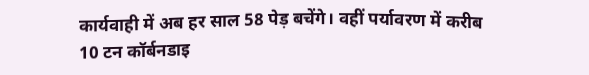कार्यवाही में अब हर साल 58 पेड़ बचेंगे। वहीं पर्यावरण में करीब 10 टन कॉर्बनडाइ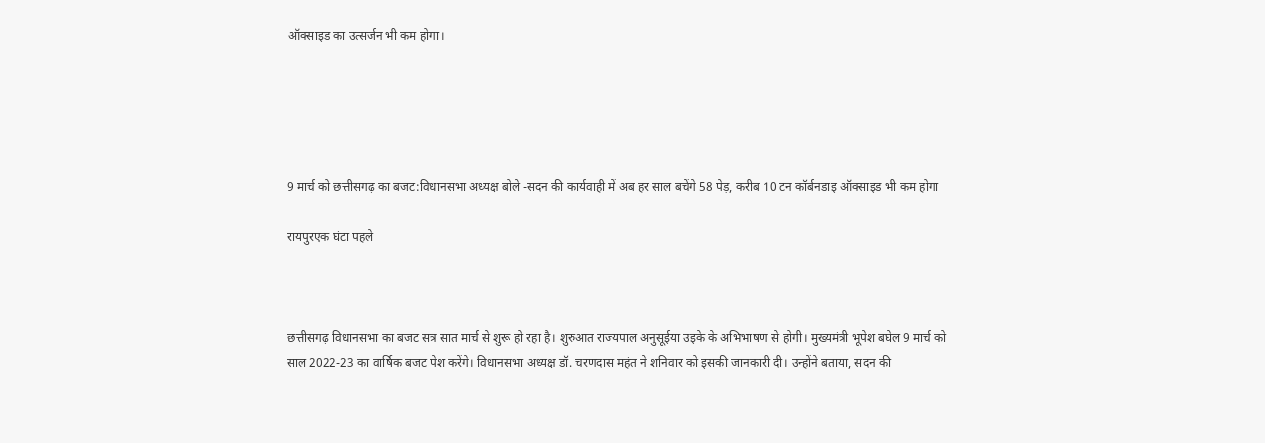ऑक्साइड का उत्सर्जन भी कम होगा।





9 मार्च को छत्तीसगढ़ का बजट:विधानसभा अध्यक्ष बोले -सदन की कार्यवाही में अब हर साल बचेंगे 58 पेड़, करीब 10 टन कॉर्बनडाइ ऑक्साइड भी कम होगा

रायपुरएक घंटा पहले



छत्तीसगढ़ विधानसभा का बजट सत्र सात मार्च से शुरू हो रहा है। शुरुआत राज्यपाल अनुसूईया उइके के अभिभाषण से होगी। मुख्यमंत्री भूपेश बघेल 9 मार्च को साल 2022-23 का वार्षिक बजट पेश करेंगे। विधानसभा अध्यक्ष डॉ. चरणदास महंत ने शनिवार को इसकी जानकारी दी। उन्होंने बताया, सदन की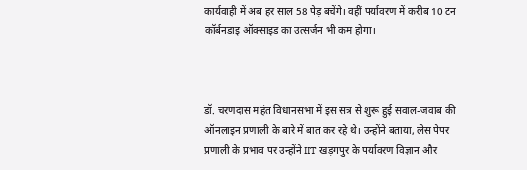कार्यवाही में अब हर साल 58 पेड़ बचेंगे। वहीं पर्यावरण में करीब 10 टन कॉर्बनडाइ ऑक्साइड का उत्सर्जन भी कम होगा।



डॉ. चरणदास महंत विधानसभा में इस सत्र से शुरू हुई सवाल-जवाब की ऑनलाइन प्रणाली के बारे में बात कर रहे थे। उन्होंने बताया, लेस पेपर प्रणाली के प्रभाव पर उन्होंने IIT खड़गपुर के पर्यावरण विज्ञान और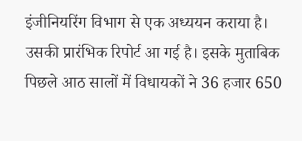इंजीनियरिंग विभाग से एक अध्ययन कराया है। उसकी प्रारंभिक रिपोर्ट आ गई है। इसके मुताबिक पिछले आठ सालों में विधायकों ने 36 हजार 650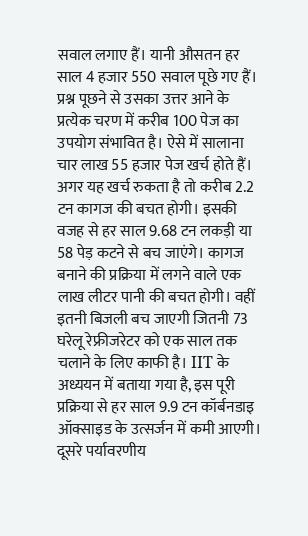सवाल लगाए हैं। यानी औसतन हर साल 4 हजार 550 सवाल पूछे गए हैं। प्रश्न पूछने से उसका उत्तर आने के प्रत्येक चरण में करीब 100 पेज का उपयोग संभावित है। ऐसे में सालाना चार लाख 55 हजार पेज खर्च होते हैं। अगर यह खर्च रुकता है तो करीब 2.2 टन कागज की बचत होगी। इसकी वजह से हर साल 9.68 टन लकड़ी या 58 पेड़ कटने से बच जाएंगे। कागज बनाने की प्रक्रिया में लगने वाले एक लाख लीटर पानी की बचत होगी। वहीं इतनी बिजली बच जाएगी जितनी 73 घरेलू रेफ्रीजरेटर को एक साल तक चलाने के लिए काफी है। IIT के अध्ययन में बताया गया है, इस पूरी प्रक्रिया से हर साल 9.9 टन कॉर्बनडाइ ऑक्साइड के उत्सर्जन में कमी आएगी। दूसरे पर्यावरणीय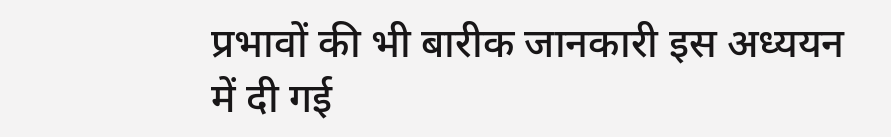प्रभावों की भी बारीक जानकारी इस अध्ययन में दी गई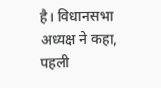है। विधानसभा अध्यक्ष ने कहा, पहली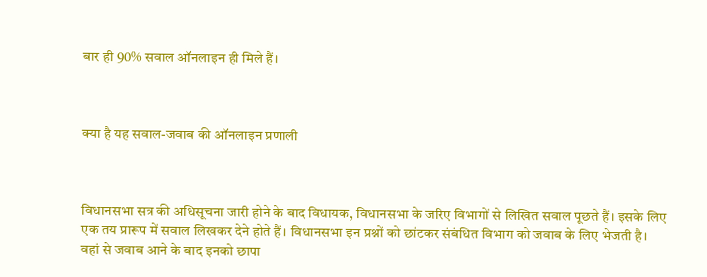बार ही 90% सवाल ऑनलाइन ही मिले हैं।



क्या है यह सवाल-जवाब की ऑनलाइन प्रणाली



विधानसभा सत्र की अधिसूचना जारी होने के बाद विधायक, विधानसभा के जरिए विभागों से लिखित सवाल पूछते हैं। इसके लिए एक तय प्रारूप में सवाल लिखकर देने होते हैं। विधानसभा इन प्रश्नों को छांटकर संबंधित विभाग को जवाब के लिए भेजती है। वहां से जवाब आने के बाद इनको छापा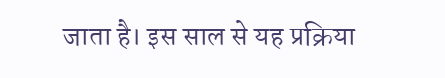जाता है। इस साल से यह प्रक्रिया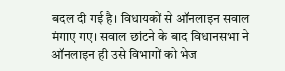बदल दी गई है। विधायकों से ऑनलाइन सवाल मंगाए गए। सवाल छांटने के बाद विधानसभा ने ऑनलाइन ही उसे विभागों को भेज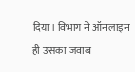दिया। विभाग ने ऑनलाइन ही उसका जवाब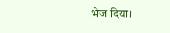भेज दिया।